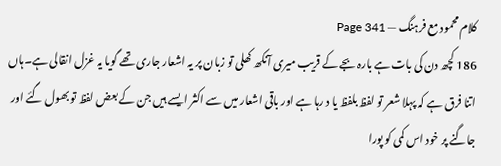کلام محمود مع فرہنگ — Page 341
186 کچھ دن کی بات ہے بارہ بجے کے قریب میری آنکھ کھلی تو زبان پر یہ اشعار جاری تھے گویا یہ غزل انقالی ہے۔ہاں اتنا فرق ہے کہ پہلا شعر تو لفظ بلفظ یا د رہا ہے اور باقی اشعار میں سے اکثر ایسے ہیں جن کے بعض لفظ تو بھول گئے اور جاگنے پر خود اس کمی کو پورا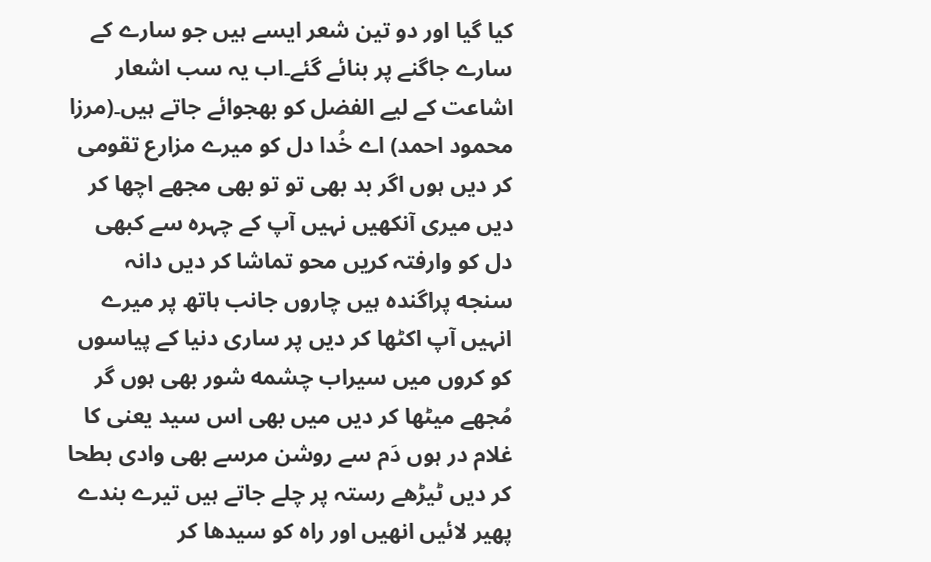کیا گیا اور دو تین شعر ایسے ہیں جو سارے کے سارے جاگنے پر بنائے گئے۔اب یہ سب اشعار اشاعت کے لیے الفضل کو بھجوائے جاتے ہیں۔(مرزا محمود احمد) اے خُدا دل کو میرے مزارع تقومی کر دیں ہوں اگر بد بھی تو تو بھی مجھے اچھا کر دیں میری آنکھیں نہیں آپ کے چہرہ سے کبھی دل کو وارفتہ کریں محو تماشا کر دیں دانہ سنجه پراگندہ ہیں چاروں جانب ہاتھ پر میرے انہیں آپ اکٹھا کر دیں پر ساری دنیا کے پیاسوں کو کروں میں سیراب چشمه شور بھی ہوں گر مُجھے میٹھا کر دیں میں بھی اس سید یعنی کا غلام در ہوں دَم سے روشن مرسے بھی وادی بطحا کر دیں ٹیڑھے رستہ پر چلے جاتے ہیں تیرے بندے پھیر لائیں انھیں اور راہ کو سیدھا کر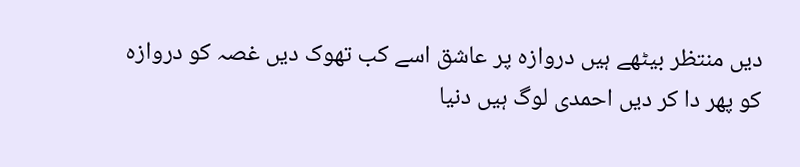دیں منتظر بیٹھے ہیں دروازہ پر عاشق اسے کب تھوک دیں غصہ کو دروازہ کو پھر دا کر دیں احمدی لوگ ہیں دنیا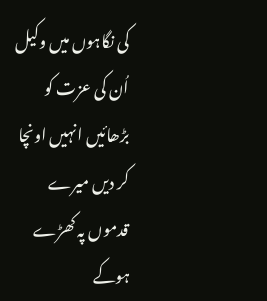کی نگاہوں میں وکیل اُن کی عزت کو بڑھائیں انہیں اونچا کر دیں میرے قدموں پہ کھڑے ہوکے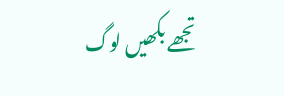تجھے بکھیں لوگ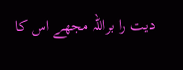دیت را براللہ مجھے اس کا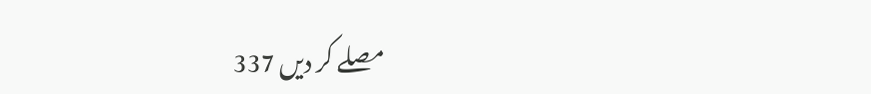مصلے کر دیں 337